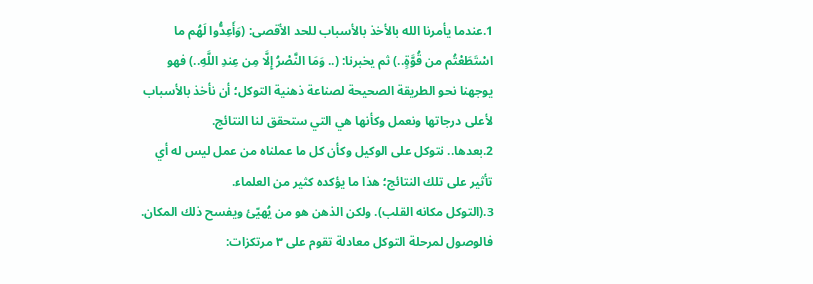1.عندما يأمرنا الله بالأخذ بالأسباب للحد الأقصى: (وَأَعِدُّوا لَهُم ما اسْتَطَعْتُم من قُوَّةٍ..) ثم يخبرنا: (.. وَمَا النَّصْرُ إِلَّا مِن عِندِ اللَّهِ..) فهو يوجهنا نحو الطريقة الصحيحة لصناعة ذهنية التوكل؛ أن نأخذ بالأسباب لأعلى درجاتها ونعمل وكأنها هي التي ستحقق لنا النتائج.
2.بعدها.. نتوكل على الوكيل وكأن كل ما عملناه من عمل ليس له أي تأثير على تلك النتائج؛ هذا ما يؤكده كثير من العلماء.
3.(التوكل مكانه القلب). ولكن الذهن هو من يُهيّئ ويفسح ذلك المكان. فالوصول لمرحلة التوكل معادلة تقوم على ٣ مرتكزات: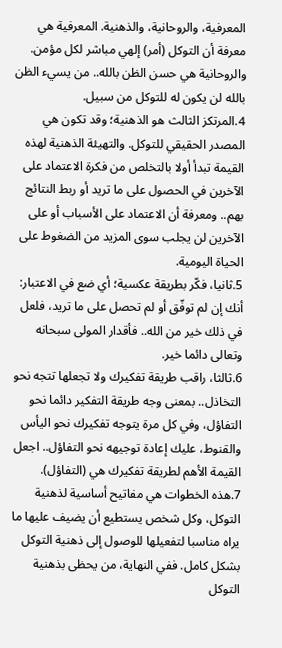المعرفية، والروحانية، والذهنية. المعرفية هي معرفة أن التوكل (أمر) إلهي مباشر لكل مؤمن. والروحانية هي حسن الظن بالله.. من يسيء الظن بالله لن يكون له للتوكل من سبيل.
4.المرتكز الثالث هو الذهنية؛ وقد تكون هي المصدر الحقيقي للتوكل. والتهيئة الذهنية لهذه القيمة تبدأ أولا بالتخلص من فكرة الاعتماد على الآخرين في الحصول على ما تريد أو ربط النتائج بهم.. ومعرفة أن الاعتماد على الأسباب أو على الآخرين لن يجلب سوى المزيد من الضغوط على الحياة اليومية.
5.ثانيا، فكّر بطريقة عكسية؛ أي ضع في الاعتبار: أنك إن لم توفّق أو لم تحصل على ما تريد، فلعل في ذلك خير من الله.. فأقدار المولى سبحانه وتعالى دائما خير.
6.ثالثا، راقب طريقة تفكيرك ولا تجعلها تتجه نحو التخاذل.. بمعنى وجه طريقة التفكير دائما نحو التفاؤل، وفي كل مرة يتوجه تفكيرك نحو اليأس والقنوط، عليك إعادة توجيهه نحو التفاؤل.. اجعل القيمة الأهم لطريقة تفكيرك هي (التفاؤل).
7.هذه الخطوات هي مفاتيح أساسية لذهنية التوكل، وكل شخص يستطيع أن يضيف عليها ما يراه مناسبا لتفعيلها للوصول إلى ذهنية التوكل بشكل كامل. ففي النهاية، من يحظى بذهنية التوكل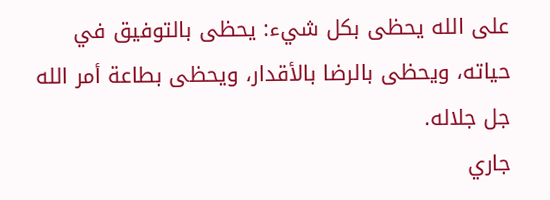على الله يحظى بكل شيء: يحظى بالتوفيق في حياته، ويحظى بالرضا بالأقدار، ويحظى بطاعة أمر الله جل جلاله.
جاري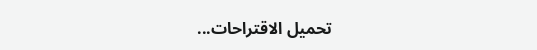تحميل الاقتراحات...